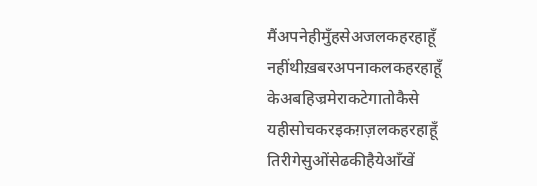मैंअपनेहीमुँहसेअजलकहरहाहूँ
नहींथीख़बरअपनाकलकहरहाहूँ
केअबहिज्रमेराकटेगातोकैसे
यहीसोचकरइकग़ज़लकहरहाहूँ
तिरीगेसुओंसेढकीहैयेआँखें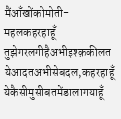मैंआँखोंकोमोती-महलकहरहाहूँ
तुझेगरलगीहैअभीइश्क़कीलत
येआदतअभीसेबदल,कहरहाहूँ
येकैसीमुसीबतमेंडालागयाहूँ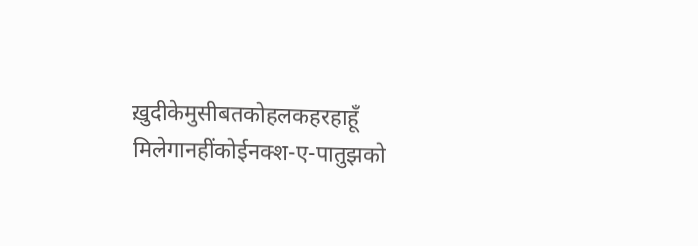ख़ुदीकेमुसीबतकोहलकहरहाहूँ
मिलेगानहींकोईनक्श-ए-पातुझको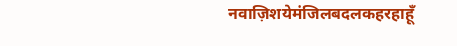नवाज़िशयेमंजिलबदलकहरहाहूँ